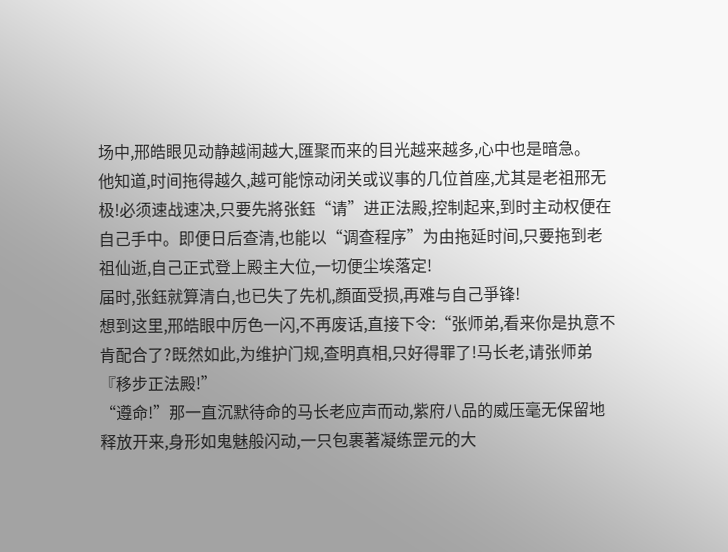场中,邢皓眼见动静越闹越大,匯聚而来的目光越来越多,心中也是暗急。
他知道,时间拖得越久,越可能惊动闭关或议事的几位首座,尤其是老祖邢无极!必须速战速决,只要先將张鈺“请”进正法殿,控制起来,到时主动权便在自己手中。即便日后查清,也能以“调查程序”为由拖延时间,只要拖到老祖仙逝,自己正式登上殿主大位,一切便尘埃落定!
届时,张鈺就算清白,也已失了先机,顏面受损,再难与自己爭锋!
想到这里,邢皓眼中厉色一闪,不再废话,直接下令:“张师弟,看来你是执意不肯配合了?既然如此,为维护门规,查明真相,只好得罪了!马长老,请张师弟『移步正法殿!”
“遵命!”那一直沉默待命的马长老应声而动,紫府八品的威压毫无保留地释放开来,身形如鬼魅般闪动,一只包裹著凝练罡元的大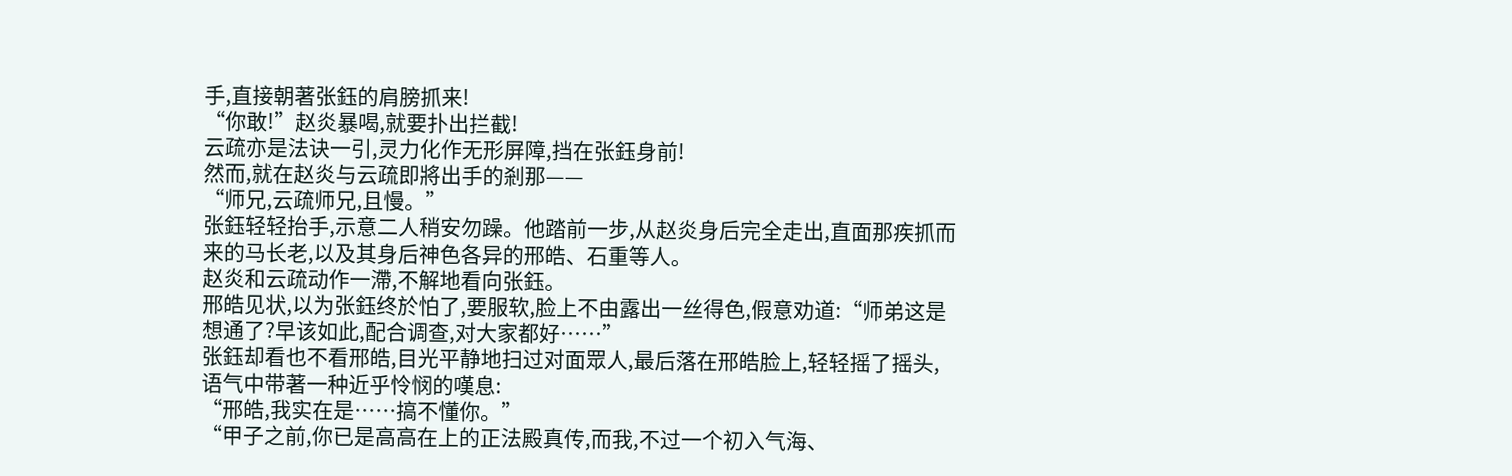手,直接朝著张鈺的肩膀抓来!
“你敢!”赵炎暴喝,就要扑出拦截!
云疏亦是法诀一引,灵力化作无形屏障,挡在张鈺身前!
然而,就在赵炎与云疏即將出手的剎那——
“师兄,云疏师兄,且慢。”
张鈺轻轻抬手,示意二人稍安勿躁。他踏前一步,从赵炎身后完全走出,直面那疾抓而来的马长老,以及其身后神色各异的邢皓、石重等人。
赵炎和云疏动作一滯,不解地看向张鈺。
邢皓见状,以为张鈺终於怕了,要服软,脸上不由露出一丝得色,假意劝道:“师弟这是想通了?早该如此,配合调查,对大家都好……”
张鈺却看也不看邢皓,目光平静地扫过对面眾人,最后落在邢皓脸上,轻轻摇了摇头,语气中带著一种近乎怜悯的嘆息:
“邢皓,我实在是……搞不懂你。”
“甲子之前,你已是高高在上的正法殿真传,而我,不过一个初入气海、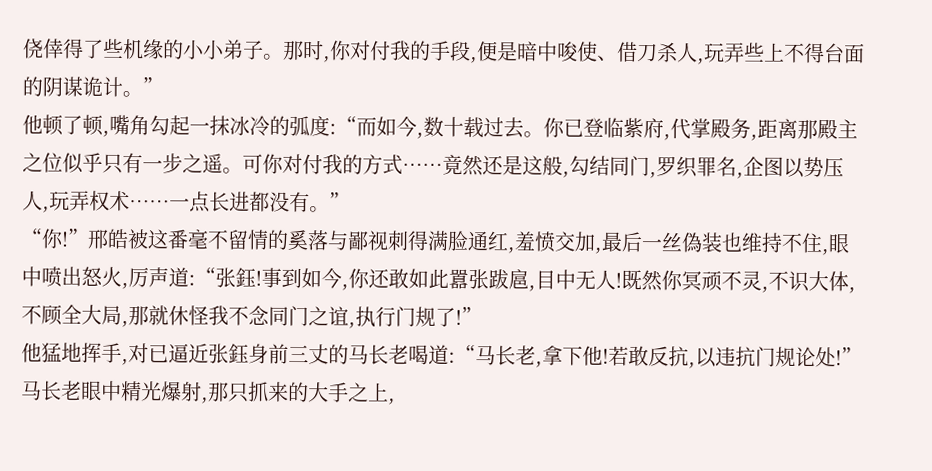侥倖得了些机缘的小小弟子。那时,你对付我的手段,便是暗中唆使、借刀杀人,玩弄些上不得台面的阴谋诡计。”
他顿了顿,嘴角勾起一抹冰冷的弧度:“而如今,数十载过去。你已登临紫府,代掌殿务,距离那殿主之位似乎只有一步之遥。可你对付我的方式……竟然还是这般,勾结同门,罗织罪名,企图以势压人,玩弄权术……一点长进都没有。”
“你!”邢皓被这番毫不留情的奚落与鄙视刺得满脸通红,羞愤交加,最后一丝偽装也维持不住,眼中喷出怒火,厉声道:“张鈺!事到如今,你还敢如此囂张跋扈,目中无人!既然你冥顽不灵,不识大体,不顾全大局,那就休怪我不念同门之谊,执行门规了!”
他猛地挥手,对已逼近张鈺身前三丈的马长老喝道:“马长老,拿下他!若敢反抗,以违抗门规论处!”
马长老眼中精光爆射,那只抓来的大手之上,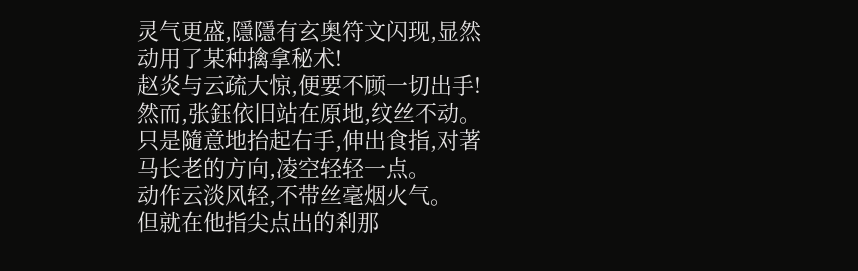灵气更盛,隱隱有玄奥符文闪现,显然动用了某种擒拿秘术!
赵炎与云疏大惊,便要不顾一切出手!
然而,张鈺依旧站在原地,纹丝不动。只是隨意地抬起右手,伸出食指,对著马长老的方向,凌空轻轻一点。
动作云淡风轻,不带丝毫烟火气。
但就在他指尖点出的剎那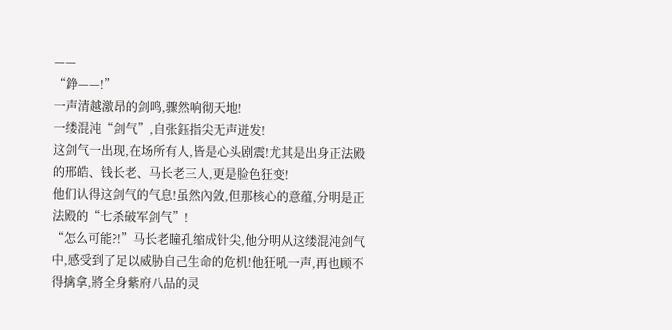——
“錚——!”
一声清越激昂的剑鸣,骤然响彻天地!
一缕混沌“剑气”,自张鈺指尖无声迸发!
这剑气一出现,在场所有人,皆是心头剧震!尤其是出身正法殿的邢皓、钱长老、马长老三人,更是脸色狂变!
他们认得这剑气的气息!虽然內敛,但那核心的意蕴,分明是正法殿的“七杀破军剑气”!
“怎么可能?!”马长老瞳孔缩成针尖,他分明从这缕混沌剑气中,感受到了足以威胁自己生命的危机!他狂吼一声,再也顾不得擒拿,將全身紫府八品的灵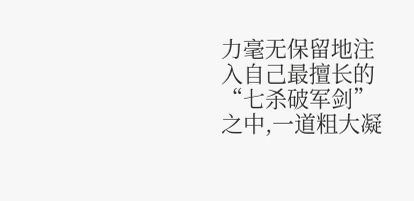力毫无保留地注入自己最擅长的“七杀破军剑”之中,一道粗大凝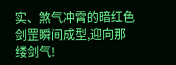实、煞气冲霄的暗红色剑罡瞬间成型,迎向那缕剑气!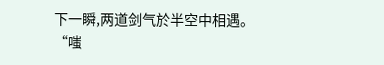下一瞬,两道剑气於半空中相遇。
“嗤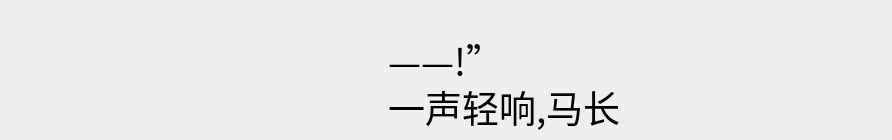——!”
一声轻响,马长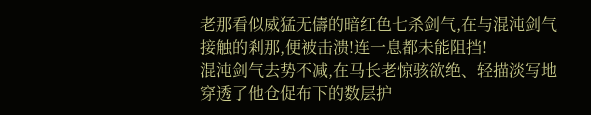老那看似威猛无儔的暗红色七杀剑气,在与混沌剑气接触的剎那,便被击溃!连一息都未能阻挡!
混沌剑气去势不减,在马长老惊骇欲绝、轻描淡写地穿透了他仓促布下的数层护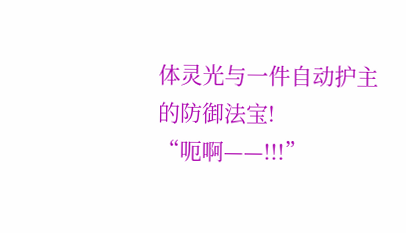体灵光与一件自动护主的防御法宝!
“呃啊——!!!”